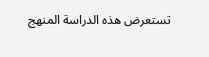تستعرض هذه الدراسة المنهج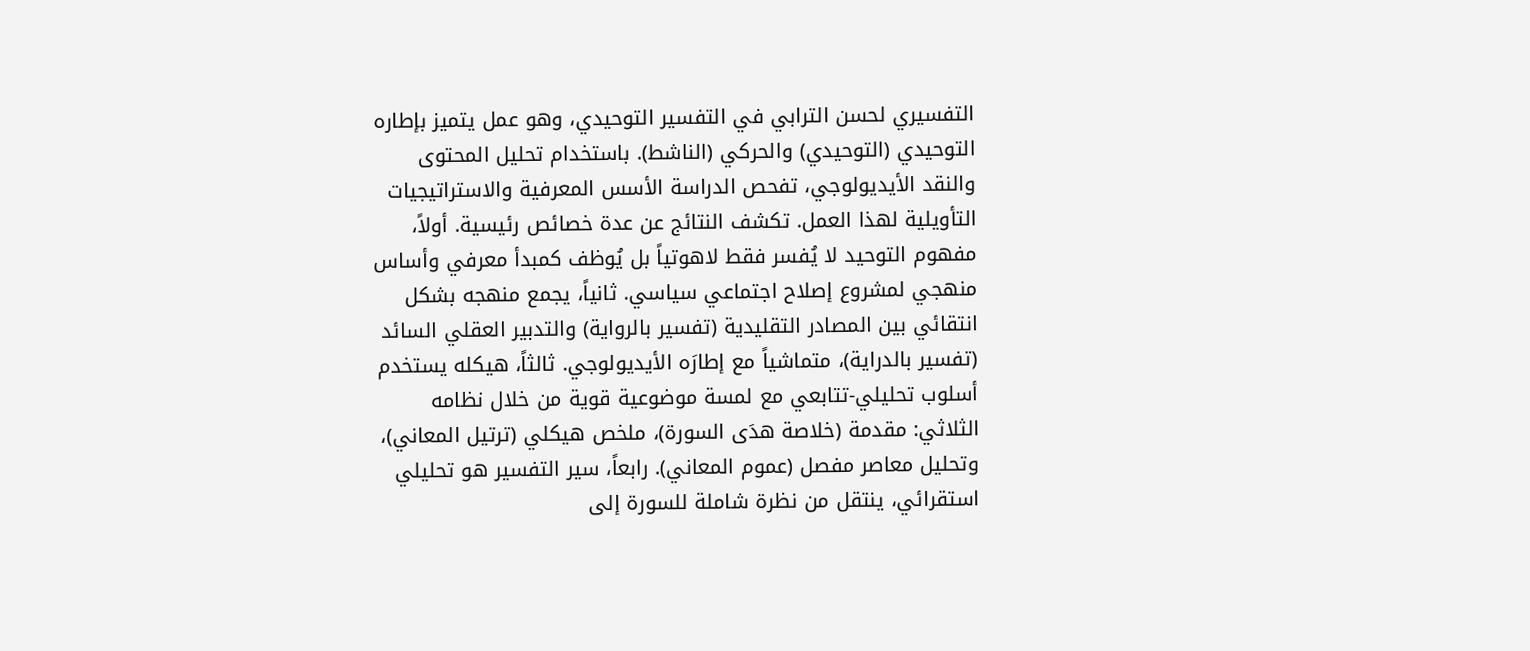التفسيري لحسن الترابي في التفسير التوحيدي، وهو عمل يتميز بإطاره التوحيدي (التوحيدي) والحركي (الناشط). باستخدام تحليل المحتوى والنقد الأيديولوجي، تفحص الدراسة الأسس المعرفية والاستراتيجيات التأويلية لهذا العمل. تكشف النتائج عن عدة خصائص رئيسية. أولاً، مفهوم التوحيد لا يُفسر فقط لاهوتياً بل يُوظف كمبدأ معرفي وأساس منهجي لمشروع إصلاح اجتماعي سياسي. ثانياً، يجمع منهجه بشكل انتقائي بين المصادر التقليدية (تفسير بالرواية) والتدبير العقلي السائد (تفسير بالدراية)، متماشياً مع إطارَه الأيديولوجي. ثالثاً، هيكله يستخدم أسلوب تحليلي-تتابعي مع لمسة موضوعية قوية من خلال نظامه الثلاثي: مقدمة (خلاصة هدَى السورة)، ملخص هيكلي (ترتيل المعاني)، وتحليل معاصر مفصل (عموم المعاني). رابعاً، سير التفسير هو تحليلي استقرائي، ينتقل من نظرة شاملة للسورة إلى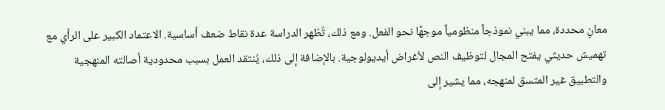معانٍ محددة، مما يبني نموذجاً منظومياً موجهًا نحو الفعل. ومع ذلك، تُظهر الدراسة عدة نقاط ضعف أساسية. الاعتماد الكبير على الرأي مع تهميش حديثي يفتح المجال لتوظيف النص لأغراض أيديولوجية. بالإضافة إلى ذلك، يُنتقد العمل بسبب محدودية أصالته المنهجية والتطبيق غير المتسق لمنهجه، مما يشير إلى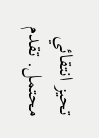تحيز انتقائي محتمل. تقدم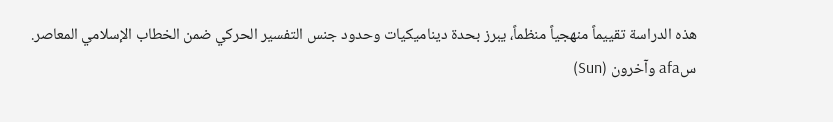هذه الدراسة تقييماً منهجياً منظماً، يبرز بحدة ديناميكيات وحدود جنس التفسير الحركي ضمن الخطاب الإسلامي المعاصر.
سafa وآخرون (Sun)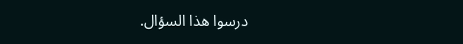درسوا هذا السؤال.